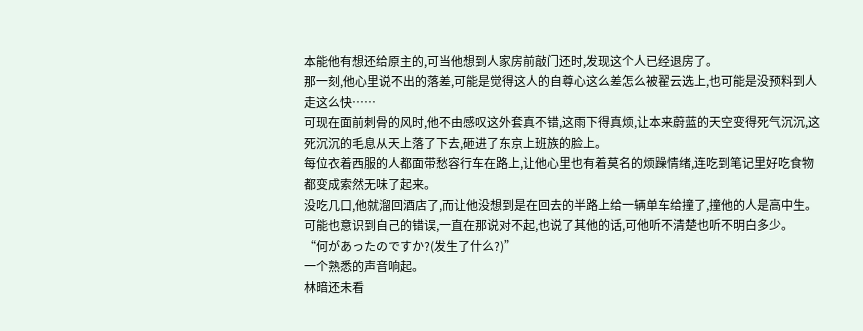本能他有想还给原主的,可当他想到人家房前敲门还时,发现这个人已经退房了。
那一刻,他心里说不出的落差,可能是觉得这人的自尊心这么差怎么被翟云选上,也可能是没预料到人走这么快……
可现在面前刺骨的风时,他不由感叹这外套真不错,这雨下得真烦,让本来蔚蓝的天空变得死气沉沉,这死沉沉的毛息从天上落了下去,砸进了东京上班族的脸上。
每位衣着西服的人都面带愁容行车在路上,让他心里也有着莫名的烦躁情绪,连吃到笔记里好吃食物都变成索然无味了起来。
没吃几口,他就溜回酒店了,而让他没想到是在回去的半路上给一辆单车给撞了,撞他的人是高中生。
可能也意识到自己的错误,一直在那说对不起,也说了其他的话,可他听不清楚也听不明白多少。
“何があったのですか?(发生了什么?)”
一个熟悉的声音响起。
林暗还未看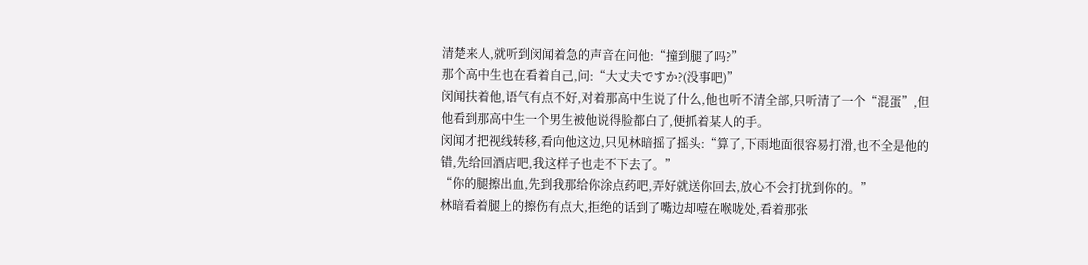清楚来人,就听到闵闻着急的声音在问他:“撞到腿了吗?”
那个高中生也在看着自己,问:“大丈夫ですか?(没事吧)”
闵闻扶着他,语气有点不好,对着那高中生说了什么,他也听不清全部,只听清了一个“混蛋”,但他看到那高中生一个男生被他说得脸都白了,便抓着某人的手。
闵闻才把视线转移,看向他这边,只见林暗摇了摇头:“算了,下雨地面很容易打滑,也不全是他的错,先给回酒店吧,我这样子也走不下去了。”
“你的腿擦出血,先到我那给你涂点药吧,弄好就送你回去,放心不会打扰到你的。”
林暗看着腿上的擦伤有点大,拒绝的话到了嘴边却噎在喉咙处,看着那张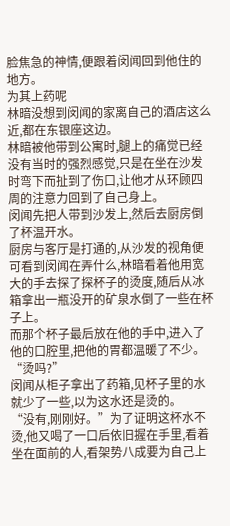脸焦急的神情,便跟着闵闻回到他住的地方。
为其上药呢
林暗没想到闵闻的家离自己的酒店这么近,都在东银座这边。
林暗被他带到公寓时,腿上的痛觉已经没有当时的强烈感觉,只是在坐在沙发时弯下而扯到了伤口,让他才从环顾四周的注意力回到了自己身上。
闵闻先把人带到沙发上,然后去厨房倒了杯温开水。
厨房与客厅是打通的,从沙发的视角便可看到闵闻在弄什么,林暗看着他用宽大的手去探了探杯子的烫度,随后从冰箱拿出一瓶没开的矿泉水倒了一些在杯子上。
而那个杯子最后放在他的手中,进入了他的口腔里,把他的胃都温暖了不少。
“烫吗?”
闵闻从柜子拿出了药箱,见杯子里的水就少了一些,以为这水还是烫的。
“没有,刚刚好。”为了证明这杯水不烫,他又喝了一口后依旧握在手里,看着坐在面前的人,看架势八成要为自己上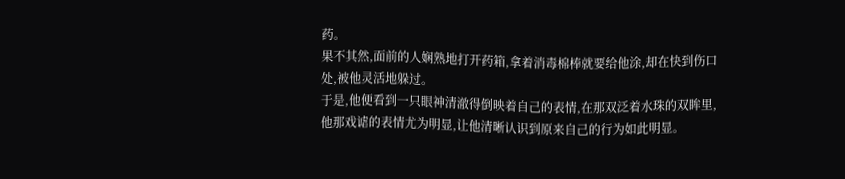药。
果不其然,面前的人娴熟地打开药箱,拿着消毒棉棒就要给他涂,却在快到伤口处,被他灵活地躲过。
于是,他便看到一只眼神清澈得倒映着自己的表情,在那双泛着水珠的双眸里,他那戏谑的表情尤为明显,让他清晰认识到原来自己的行为如此明显。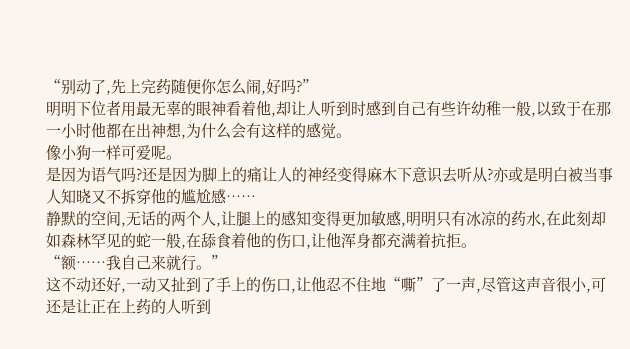“别动了,先上完药随便你怎么闹,好吗?”
明明下位者用最无辜的眼神看着他,却让人听到时感到自己有些许幼稚一般,以致于在那一小时他都在出神想,为什么会有这样的感觉。
像小狗一样可爱呢。
是因为语气吗?还是因为脚上的痛让人的神经变得麻木下意识去听从?亦或是明白被当事人知晓又不拆穿他的尴尬感……
静默的空间,无话的两个人,让腿上的感知变得更加敏感,明明只有冰凉的药水,在此刻却如森林罕见的蛇一般,在舔食着他的伤口,让他浑身都充满着抗拒。
“额……我自己来就行。”
这不动还好,一动又扯到了手上的伤口,让他忍不住地“嘶”了一声,尽管这声音很小,可还是让正在上药的人听到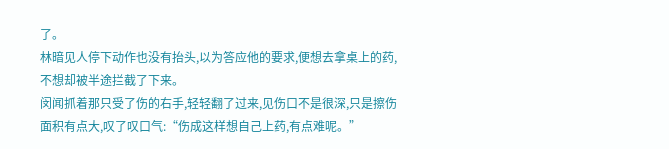了。
林暗见人停下动作也没有抬头,以为答应他的要求,便想去拿桌上的药,不想却被半途拦截了下来。
闵闻抓着那只受了伤的右手,轻轻翻了过来,见伤口不是很深,只是擦伤面积有点大,叹了叹口气:“伤成这样想自己上药,有点难呢。”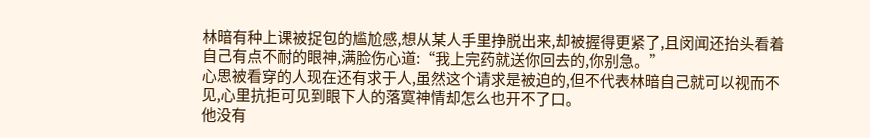林暗有种上课被捉包的尴尬感,想从某人手里挣脱出来,却被握得更紧了,且闵闻还抬头看着自己有点不耐的眼神,满脸伤心道:“我上完药就送你回去的,你别急。”
心思被看穿的人现在还有求于人,虽然这个请求是被迫的,但不代表林暗自己就可以视而不见,心里抗拒可见到眼下人的落寞神情却怎么也开不了口。
他没有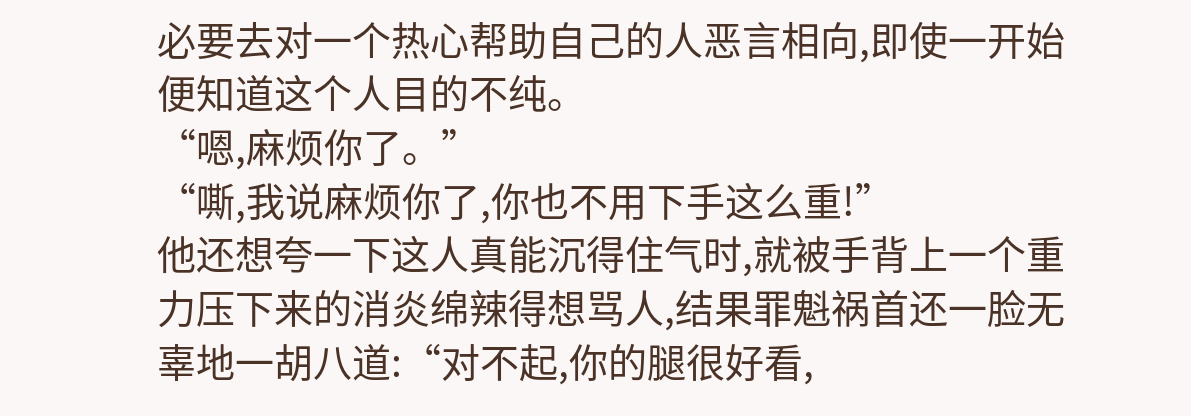必要去对一个热心帮助自己的人恶言相向,即使一开始便知道这个人目的不纯。
“嗯,麻烦你了。”
“嘶,我说麻烦你了,你也不用下手这么重!”
他还想夸一下这人真能沉得住气时,就被手背上一个重力压下来的消炎绵辣得想骂人,结果罪魁祸首还一脸无辜地一胡八道:“对不起,你的腿很好看,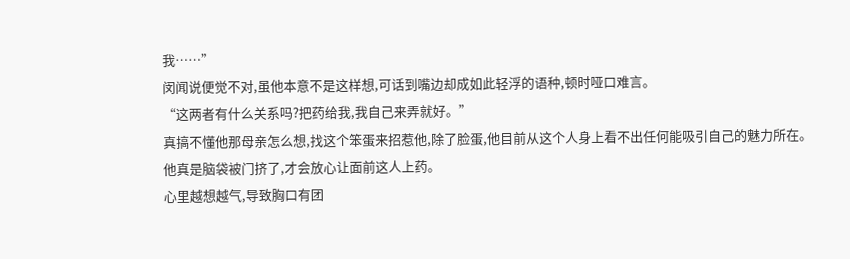我……”
闵闻说便觉不对,虽他本意不是这样想,可话到嘴边却成如此轻浮的语种,顿时哑口难言。
“这两者有什么关系吗?把药给我,我自己来弄就好。”
真搞不懂他那母亲怎么想,找这个笨蛋来招惹他,除了脸蛋,他目前从这个人身上看不出任何能吸引自己的魅力所在。
他真是脑袋被门挤了,才会放心让面前这人上药。
心里越想越气,导致胸口有团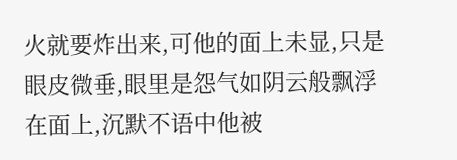火就要炸出来,可他的面上未显,只是眼皮微垂,眼里是怨气如阴云般飘浮在面上,沉默不语中他被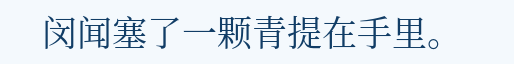闵闻塞了一颗青提在手里。